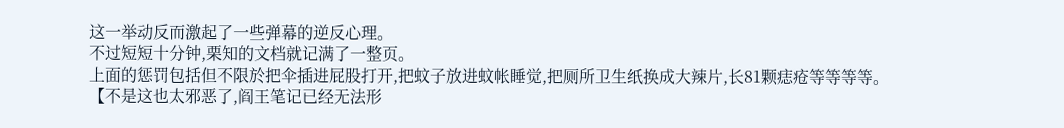这一举动反而激起了一些弹幕的逆反心理。
不过短短十分钟,栗知的文档就记满了一整页。
上面的惩罚包括但不限於把伞插进屁股打开,把蚊子放进蚊帐睡觉,把厕所卫生纸换成大辣片,长81颗痣疮等等等等。
【不是这也太邪恶了,阎王笔记已经无法形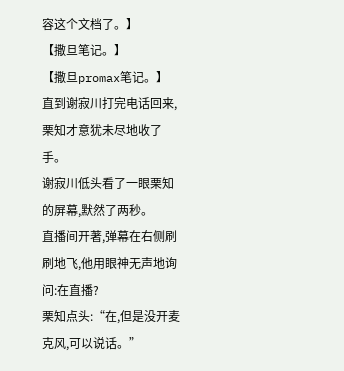容这个文档了。】
【撒旦笔记。】
【撒旦promax笔记。】
直到谢寂川打完电话回来,栗知才意犹未尽地收了手。
谢寂川低头看了一眼栗知的屏幕,默然了两秒。
直播间开著,弹幕在右侧刷刷地飞,他用眼神无声地询问:在直播?
栗知点头:“在,但是没开麦克风,可以说话。”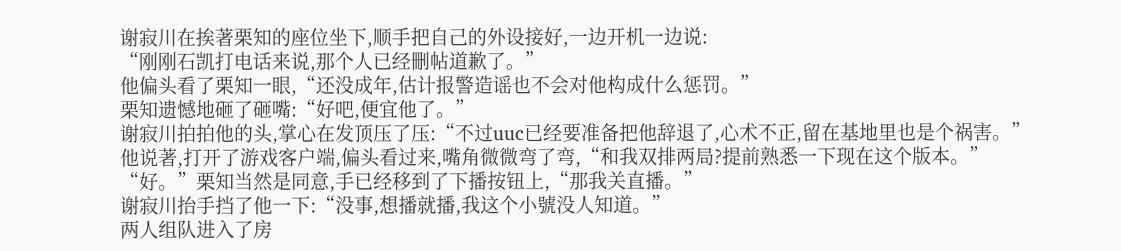谢寂川在挨著栗知的座位坐下,顺手把自己的外设接好,一边开机一边说:
“刚刚石凯打电话来说,那个人已经刪帖道歉了。”
他偏头看了栗知一眼,“还没成年,估计报警造谣也不会对他构成什么惩罚。”
栗知遗憾地砸了砸嘴:“好吧,便宜他了。”
谢寂川拍拍他的头,掌心在发顶压了压:“不过uuc已经要准备把他辞退了,心术不正,留在基地里也是个祸害。”
他说著,打开了游戏客户端,偏头看过来,嘴角微微弯了弯,“和我双排两局?提前熟悉一下现在这个版本。”
“好。”栗知当然是同意,手已经移到了下播按钮上,“那我关直播。”
谢寂川抬手挡了他一下:“没事,想播就播,我这个小號没人知道。”
两人组队进入了房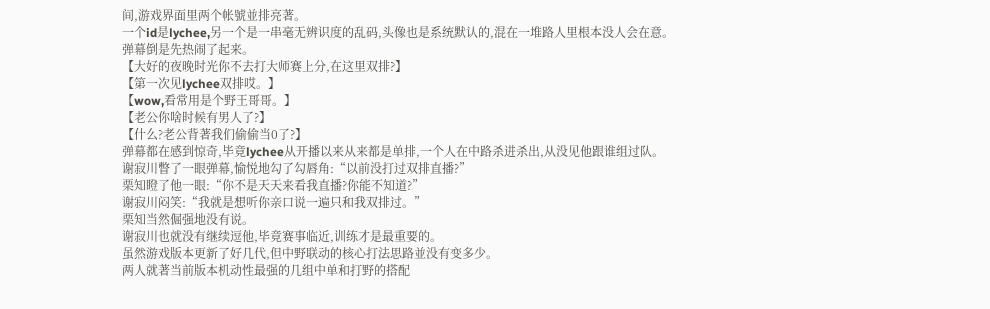间,游戏界面里两个帐號並排亮著。
一个id是lychee,另一个是一串毫无辨识度的乱码,头像也是系统默认的,混在一堆路人里根本没人会在意。
弹幕倒是先热闹了起来。
【大好的夜晚时光你不去打大师赛上分,在这里双排?】
【第一次见lychee双排哎。】
【wow,看常用是个野王哥哥。】
【老公你啥时候有男人了?】
【什么?老公背著我们偷偷当0了?】
弹幕都在感到惊奇,毕竟lychee从开播以来从来都是单排,一个人在中路杀进杀出,从没见他跟谁组过队。
谢寂川瞥了一眼弹幕,愉悦地勾了勾唇角:“以前没打过双排直播?”
栗知瞪了他一眼:“你不是天天来看我直播?你能不知道?”
谢寂川闷笑:“我就是想听你亲口说一遍只和我双排过。”
栗知当然倔强地没有说。
谢寂川也就没有继续逗他,毕竟赛事临近,训练才是最重要的。
虽然游戏版本更新了好几代,但中野联动的核心打法思路並没有变多少。
两人就著当前版本机动性最强的几组中单和打野的搭配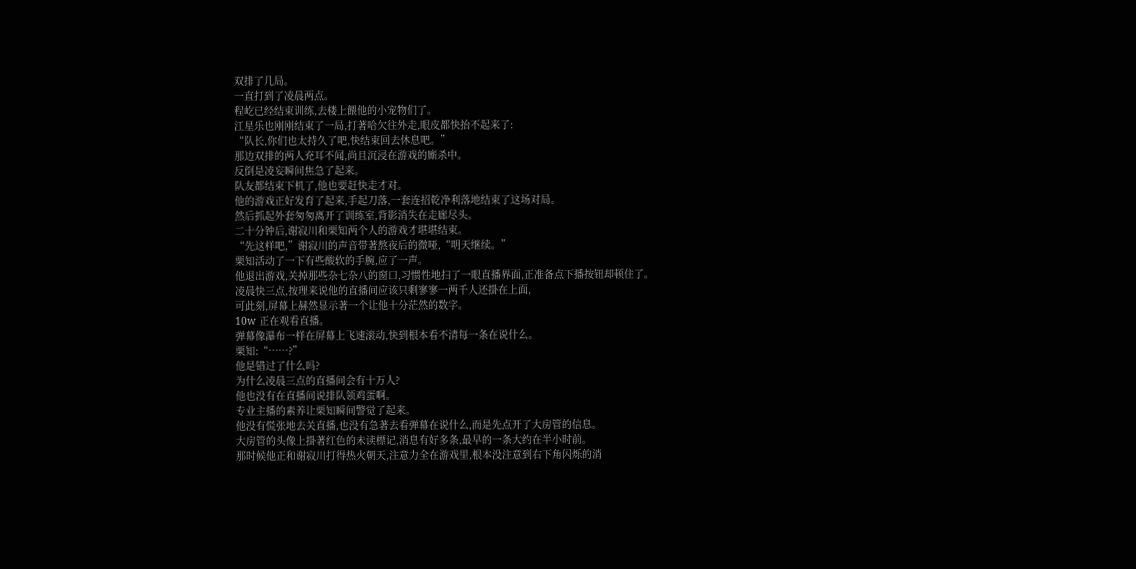双排了几局。
一直打到了凌晨两点。
程屹已经结束训练,去楼上餵他的小宠物们了。
江星乐也刚刚结束了一局,打著哈欠往外走,眼皮都快抬不起来了:
“队长,你们也太持久了吧,快结束回去休息吧。”
那边双排的两人充耳不闻,尚且沉浸在游戏的廝杀中。
反倒是凌妄瞬间焦急了起来。
队友都结束下机了,他也要赶快走才对。
他的游戏正好发育了起来,手起刀落,一套连招乾净利落地结束了这场对局。
然后抓起外套匆匆离开了训练室,背影消失在走廊尽头。
二十分钟后,谢寂川和栗知两个人的游戏才堪堪结束。
“先这样吧,”谢寂川的声音带著熬夜后的微哑,“明天继续。”
栗知活动了一下有些酸软的手腕,应了一声。
他退出游戏,关掉那些杂七杂八的窗口,习惯性地扫了一眼直播界面,正准备点下播按钮却顿住了。
凌晨快三点,按理来说他的直播间应该只剩寥寥一两千人还掛在上面,
可此刻,屏幕上赫然显示著一个让他十分茫然的数字。
10w 正在观看直播。
弹幕像瀑布一样在屏幕上飞速滚动,快到根本看不清每一条在说什么。
栗知:“……?”
他是错过了什么吗?
为什么凌晨三点的直播间会有十万人?
他也没有在直播间说排队领鸡蛋啊。
专业主播的素养让栗知瞬间警觉了起来。
他没有慌张地去关直播,也没有急著去看弹幕在说什么,而是先点开了大房管的信息。
大房管的头像上掛著红色的未读標记,消息有好多条,最早的一条大约在半小时前。
那时候他正和谢寂川打得热火朝天,注意力全在游戏里,根本没注意到右下角闪烁的消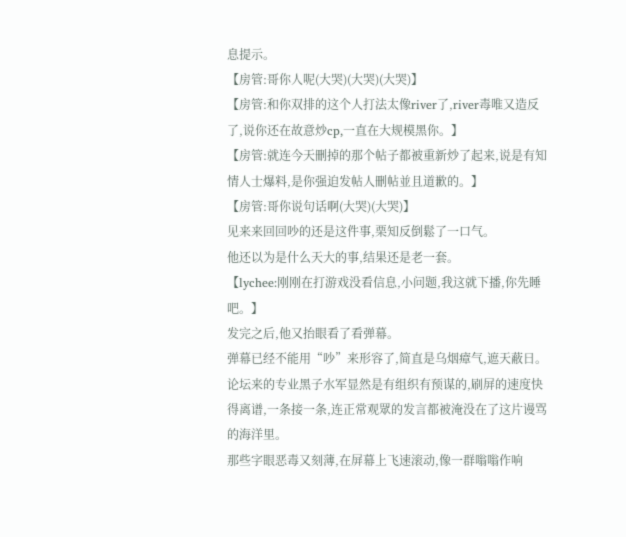息提示。
【房管:哥你人呢(大哭)(大哭)(大哭)】
【房管:和你双排的这个人打法太像river了,river毒唯又造反了,说你还在故意炒cp,一直在大规模黑你。】
【房管:就连今天刪掉的那个帖子都被重新炒了起来,说是有知情人士爆料,是你强迫发帖人刪帖並且道歉的。】
【房管:哥你说句话啊(大哭)(大哭)】
见来来回回吵的还是这件事,栗知反倒鬆了一口气。
他还以为是什么天大的事,结果还是老一套。
【lychee:刚刚在打游戏没看信息,小问题,我这就下播,你先睡吧。】
发完之后,他又抬眼看了看弹幕。
弹幕已经不能用“吵”来形容了,简直是乌烟瘴气,遮天蔽日。
论坛来的专业黑子水军显然是有组织有预谋的,刷屏的速度快得离谱,一条接一条,连正常观眾的发言都被淹没在了这片谩骂的海洋里。
那些字眼恶毒又刻薄,在屏幕上飞速滚动,像一群嗡嗡作响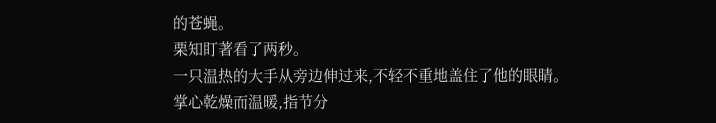的苍蝇。
栗知盯著看了两秒。
一只温热的大手从旁边伸过来,不轻不重地盖住了他的眼睛。
掌心乾燥而温暖,指节分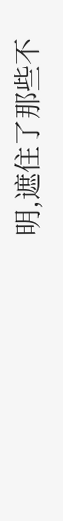明,遮住了那些不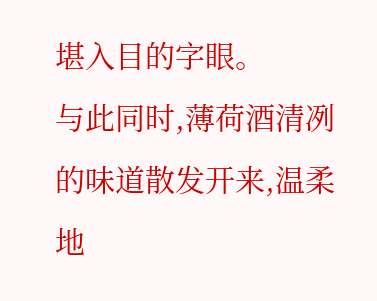堪入目的字眼。
与此同时,薄荷酒清冽的味道散发开来,温柔地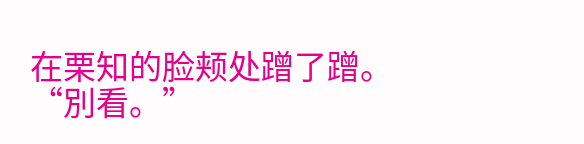在栗知的脸颊处蹭了蹭。
“別看。”